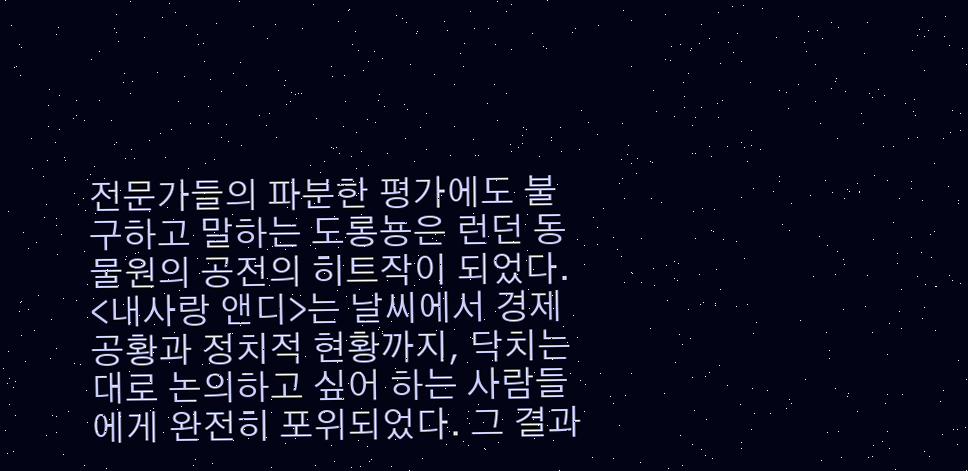전문가들의 파분한 평가에도 불구하고 말하는 도롱뇽은 런던 동물원의 공전의 히트작이 되었다. <내사랑 앤디>는 날씨에서 경제 공황과 정치적 현황까지, 닥치는 대로 논의하고 싶어 하는 사람들에게 완전히 포위되었다. 그 결과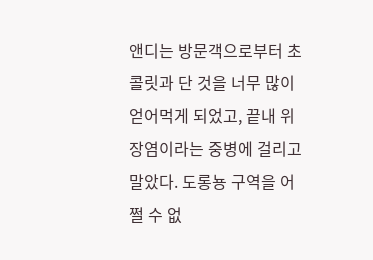앤디는 방문객으로부터 초콜릿과 단 것을 너무 많이 얻어먹게 되었고, 끝내 위장염이라는 중병에 걸리고 말았다. 도롱뇽 구역을 어쩔 수 없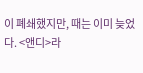이 폐쇄했지만, 때는 이미 늦었다. <앤디>라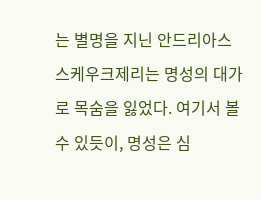는 별명을 지닌 안드리아스 스케우크제리는 명성의 대가로 목숨을 잃었다. 여기서 볼 수 있듯이, 명성은 심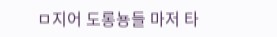ㅁ지어 도롱뇽들 마저 타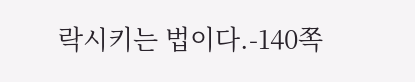락시키는 법이다.-140쪽